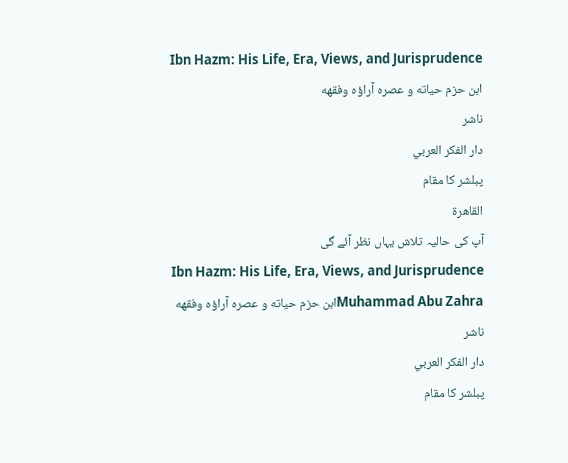Ibn Hazm: His Life, Era, Views, and Jurisprudence
ابن حزم حياته و عصره آراؤه وفقهه
ناشر
دار الفكر العربي
پبلشر کا مقام
القاهرة
آپ کی حالیہ تلاش یہاں نظر آئے گی
Ibn Hazm: His Life, Era, Views, and Jurisprudence
Muhammad Abu Zahraابن حزم حياته و عصره آراؤه وفقهه
ناشر
دار الفكر العربي
پبلشر کا مقام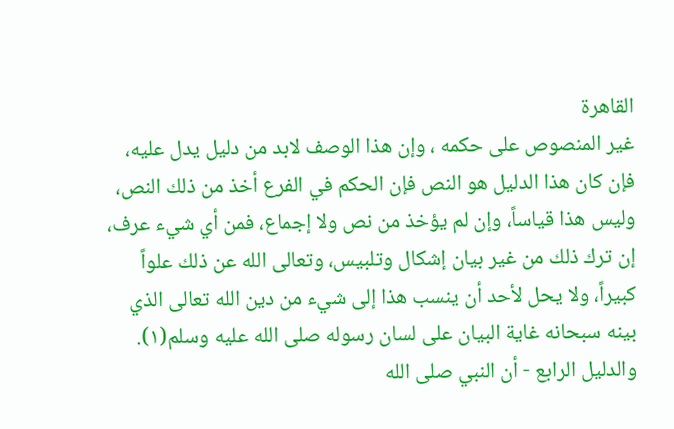القاهرة
غير المنصوص على حكمه ، وإن هذا الوصف لابد من دليل يدل عليه، فإن كان هذا الدليل هو النص فإن الحكم في الفرع أخذ من ذلك النص، وليس هذا قياساً، وإن لم يؤخذ من نص ولا إجماع، فمن أي شيء عرف، إن ترك ذلك من غير بيان إشكال وتلبيس، وتعالى الله عن ذلك علواً كبيراً، ولا يحل لأحد أن ينسب هذا إلى شيء من دين الله تعالى الذي بينه سبحانه غاية البيان على لسان رسوله صلى الله عليه وسلم(١).
والدليل الرابع - أن النبي صلى الله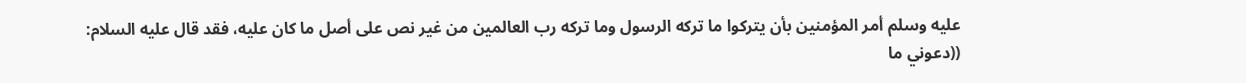عليه وسلم أمر المؤمنين بأن يتركوا ما تركه الرسول وما تركه رب العالمين من غير نص على أصل ما كان عليه، فقد قال عليه السلام: ((دعوني ما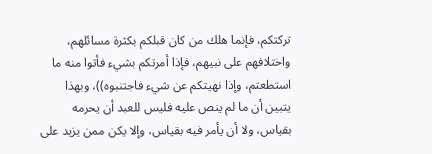تركتكم، فإنما هلك من كان قبلكم بكثرة مسائلهم، واختلافهم على نبيهم، فإذا أمرتكم بشيء فأتوا منه ما استطعتم، وإذا نهيتكم عن شيء فاجتنبوه))، وبهذا يتبين أن ما لم ينص عليه فليس للعبد أن يحرمه بقياس، ولا أن يأمر فيه بقياس، وإلا يكن ممن يزيد على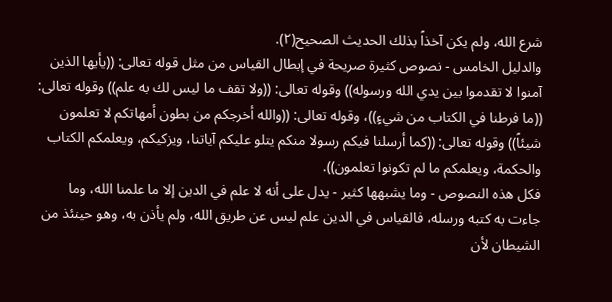شرع الله، ولم يكن آخذاً بذلك الحديث الصحيح(٢).
والدليل الخامس - نصوص كثيرة صريحة في إبطال القياس من مثل قوله تعالى: ((يأيها الذين آمنوا لا تقدموا بين يدي الله ورسوله)) وقوله تعالى: ((ولا تقف ما ليس لك به علم)) وقوله تعالى: ((ما فرطنا في الكتاب من شيءٍ))، وقوله تعالى: ((والله أخرجكم من بطون أمهاتكم لا تعلمون شيئاً)) وقوله تعالى: ((كما أرسلنا فيكم رسولا منكم يتلو عليكم آياتنا، ويزكيكم، ويعلمكم الكتاب والحكمة، ويعلمكم ما لم تكونوا تعلمون)).
فكل هذه النصوص - وما يشبهها كثير - يدل على أنه لا علم في الدين إلا ما علمنا الله، وما جاءت به كتبه ورسله، فالقياس في الدين علم ليس عن طريق الله، ولم يأذن به، وهو حينئذ من الشيطان لأن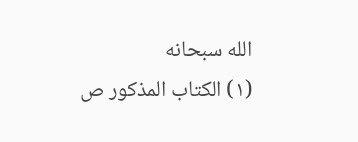الله سبحانه
(١) الكتاب المذكور ص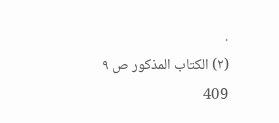.
(٢) الكتاب المذكور ص ٩
409